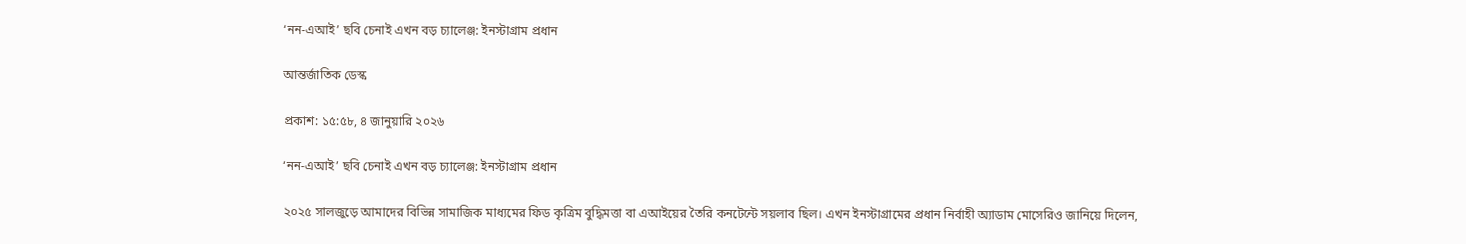‘নন-এআই’ ছবি চেনাই এখন বড় চ্যালেঞ্জ: ইনস্টাগ্রাম প্রধান

আন্তর্জাতিক ডেস্ক

প্রকাশ: ১৫:৫৮, ৪ জানুয়ারি ২০২৬

‘নন-এআই’ ছবি চেনাই এখন বড় চ্যালেঞ্জ: ইনস্টাগ্রাম প্রধান

২০২৫ সালজুড়ে আমাদের বিভিন্ন সামাজিক মাধ্যমের ফিড কৃত্রিম বুদ্ধিমত্তা বা এআইয়ের তৈরি কনটেন্টে সয়লাব ছিল। এখন ইনস্টাগ্রামের প্রধান নির্বাহী অ্যাডাম মোসেরিও জানিয়ে দিলেন,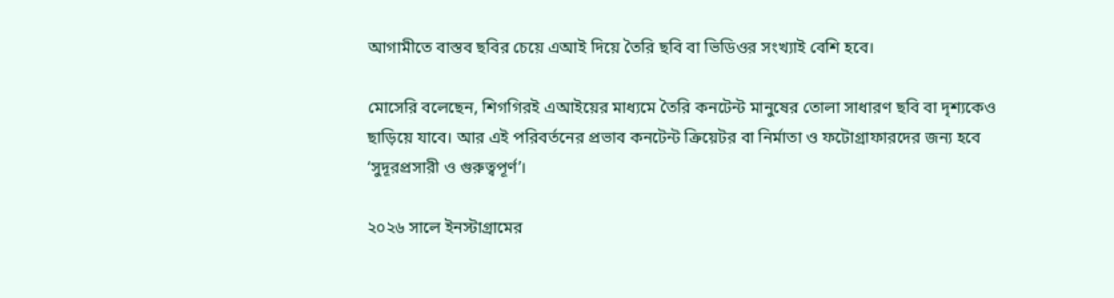আগামীতে বাস্তব ছবির চেয়ে এআই দিয়ে তৈরি ছবি বা ভিডিওর সংখ্যাই বেশি হবে।

মোসেরি বলেছেন, শিগগিরই এআইয়ের মাধ্যমে তৈরি কনটেন্ট মানুষের তোলা সাধারণ ছবি বা দৃশ্যকেও ছাড়িয়ে যাবে। আর এই পরিবর্তনের প্রভাব কনটেন্ট ক্রিয়েটর বা নির্মাতা ও ফটোগ্রাফারদের জন্য হবে ‘সুদূরপ্রসারী ও গুরুত্বপূর্ণ’।

২০২৬ সালে ইনস্টাগ্রামের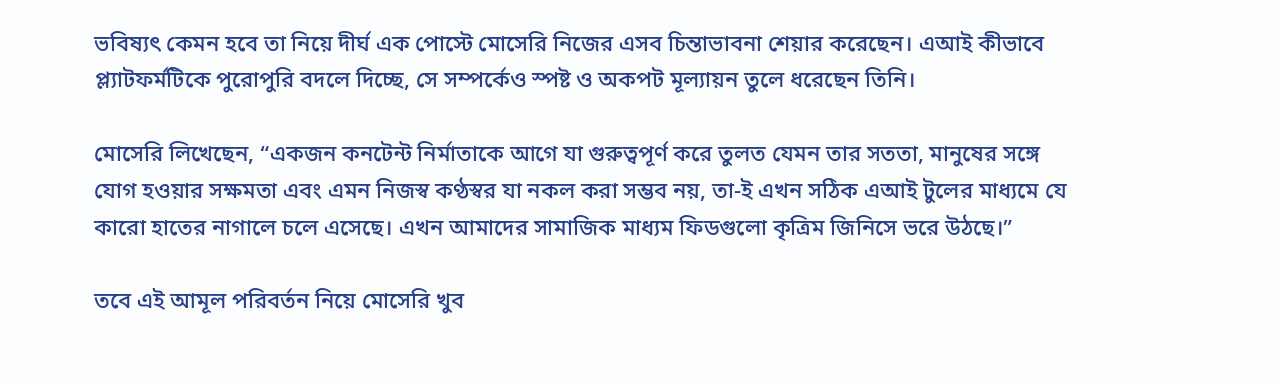ভবিষ্যৎ কেমন হবে তা নিয়ে দীর্ঘ এক পোস্টে মোসেরি নিজের এসব চিন্তাভাবনা শেয়ার করেছেন। এআই কীভাবে প্ল্যাটফর্মটিকে পুরোপুরি বদলে দিচ্ছে, সে সম্পর্কেও স্পষ্ট ও অকপট মূল্যায়ন তুলে ধরেছেন তিনি।

মোসেরি লিখেছেন, “একজন কনটেন্ট নির্মাতাকে আগে যা গুরুত্বপূর্ণ করে তুলত যেমন তার সততা, মানুষের সঙ্গে যোগ হওয়ার সক্ষমতা এবং এমন নিজস্ব কণ্ঠস্বর যা নকল করা সম্ভব নয়, তা-ই এখন সঠিক এআই টুলের মাধ্যমে যে কারো হাতের নাগালে চলে এসেছে। এখন আমাদের সামাজিক মাধ্যম ফিডগুলো কৃত্রিম জিনিসে ভরে উঠছে।”

তবে এই আমূল পরিবর্তন নিয়ে মোসেরি খুব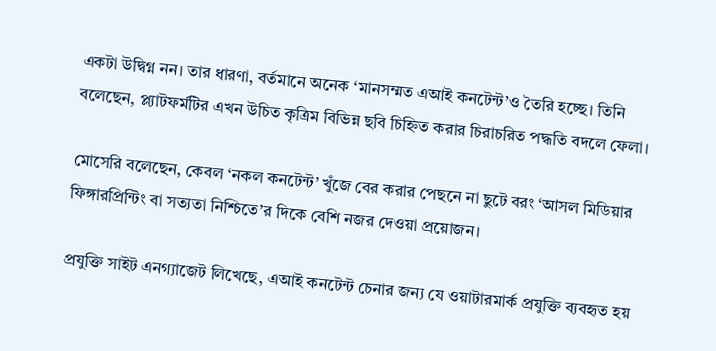একটা উদ্বিগ্ন নন। তার ধারণা, বর্তমানে অনেক ‘মানসম্মত এআই কনটেন্ট’ও তৈরি হচ্ছে। তিনি বলেছেন, প্ল্যাটফর্মটির এখন উচিত কৃত্রিম বিভিন্ন ছবি চিহ্নিত করার চিরাচরিত পদ্ধতি বদলে ফেলা।

মোসেরি বলেছেন, কেবল ‘নকল কনটেন্ট’ খুঁজে বের করার পেছনে না ছুটে বরং ‘আসল মিডিয়ার ফিঙ্গারপ্রিন্টিং বা সত্যতা নিশ্চিতে’র দিকে বেশি নজর দেওয়া প্রয়োজন।

প্রযুক্তি সাইট এনগ্যাজেট লিখেছে, এআই কনটেন্ট চেনার জন্য যে ওয়াটারমার্ক প্রযুক্তি ব্যবহৃত হয়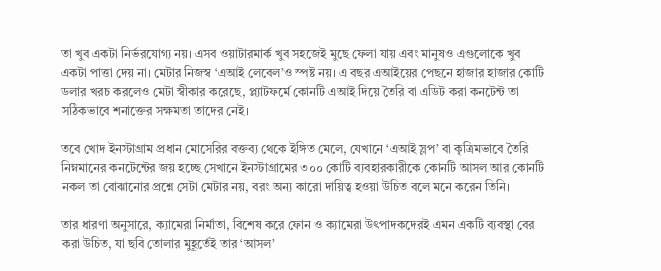তা খুব একটা নির্ভরযোগ্য নয়। এসব ওয়াটারমার্ক খুব সহজেই মুছে ফেলা যায় এবং মানুষও এগুলোকে খুব একটা পাত্তা দেয় না। মেটার নিজস্ব ‘এআই লেবেল’ও স্পষ্ট নয়। এ বছর এআইয়ের পেছনে হাজার হাজার কোটি ডলার খরচ করলেও মেটা স্বীকার করেছে, প্ল্যাটফর্মে কোনটি এআই দিয়ে তৈরি বা এডিট করা কনটেন্ট তা সঠিকভাবে শনাক্তের সক্ষমতা তাদের নেই।

তবে খোদ ইনস্টাগ্রাম প্রধান মোসেরির বক্তব্য থেকে ইঙ্গিত মেলে, যেখানে ‘এআই স্লপ’ বা কৃত্রিমভাবে তৈরি নিম্নমানের কনটেন্টের জয় হচ্ছে সেখানে ইনস্টাগ্রামের ৩০০ কোটি ব্যবহারকারীকে কোনটি আসল আর কোনটি নকল তা বোঝানোর প্রশ্নে সেটা মেটার নয়, বরং অন্য কারো দায়িত্ব হওয়া উচিত বলে মনে করেন তিনি।

তার ধারণা অনুসারে, ক্যামেরা নির্মাতা, বিশেষ করে ফোন ও ক্যামেরা উৎপাদকদেরই এমন একটি ব্যবস্থা বের করা উচিত, যা ছবি তোলার মুহূর্তেই তার ‘আসল’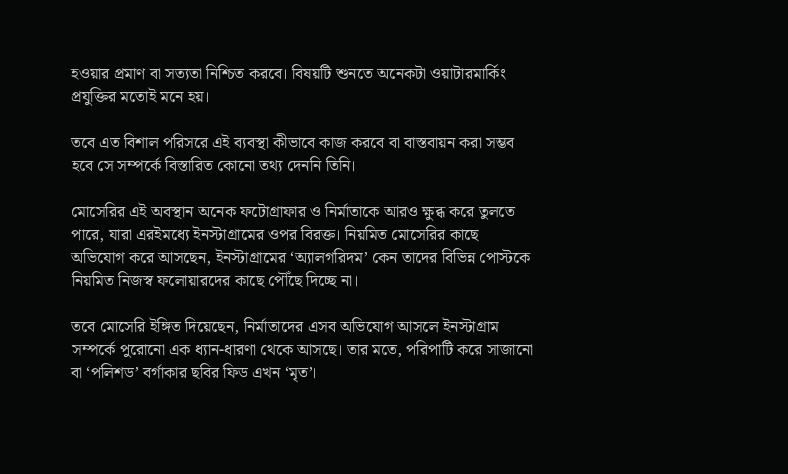হওয়ার প্রমাণ বা সত্যতা নিশ্চিত করবে। বিষয়টি শুনতে অনেকটা ওয়াটারমার্কিং প্রযুক্তির মতোই মনে হয়।

তবে এত বিশাল পরিসরে এই ব্যবস্থা কীভাবে কাজ করবে বা বাস্তবায়ন করা সম্ভব হবে সে সম্পর্কে বিস্তারিত কোনো তথ্য দেননি তিনি।

মোসেরির এই অবস্থান অনেক ফটোগ্রাফার ও নির্মাতাকে আরও ক্ষুব্ধ করে তুলতে পারে, যারা এরইমধ্যে ইনস্টাগ্রামের ওপর বিরক্ত। নিয়মিত মোসেরির কাছে অভিযোগ করে আসছেন, ইনস্টাগ্রামের ‘অ্যালগরিদম’ কেন তাদের বিভিন্ন পোস্টকে নিয়মিত নিজস্ব ফলোয়ারদের কাছে পৌঁছে দিচ্ছে না।

তবে মোসেরি ইঙ্গিত দিয়েছেন, নির্মাতাদের এসব অভিযোগ আসলে ইনস্টাগ্রাম সম্পর্কে পুরোনো এক ধ্যান-ধারণা থেকে আসছে। তার মতে, পরিপাটি করে সাজানো বা ‘পলিশড’ বর্গাকার ছবির ফিড এখন ‘মৃত’।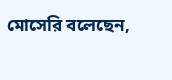মোসেরি বলেছেন,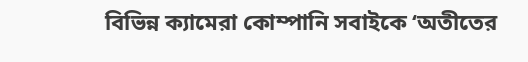বিভিন্ন ক্যামেরা কোম্পানি সবাইকে ‘অতীতের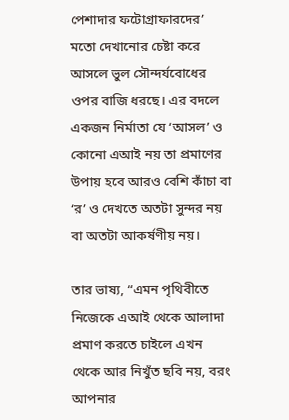পেশাদার ফটোগ্রাফারদের’ মতো দেখানোর চেষ্টা করে আসলে ভুল সৌন্দর্যবোধের ওপর বাজি ধরছে। এর বদলে একজন নির্মাতা যে ‘আসল’ ও কোনো এআই নয় তা প্রমাণের উপায় হবে আরও বেশি কাঁচা বা ‘র’ ও দেখতে অতটা সুন্দর নয় বা অতটা আকর্ষণীয় নয়।

তার ভাষ্য, “এমন পৃথিবীতে নিজেকে এআই থেকে আলাদা প্রমাণ করতে চাইলে এখন থেকে আর নিখুঁত ছবি নয়, বরং আপনার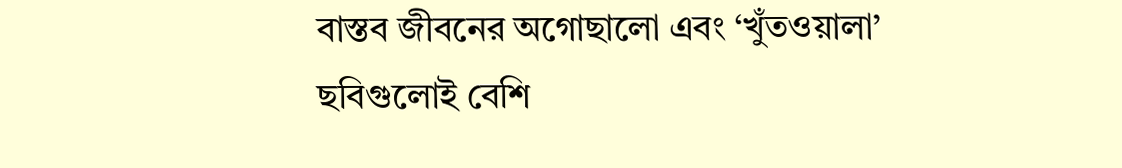বাস্তব জীবনের অগোছালো এবং ‘খুঁতওয়ালা’ ছবিগুলোই বেশি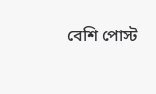বেশি পোস্ট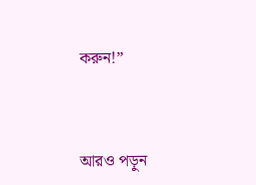করুন!”



আরও পড়ুন